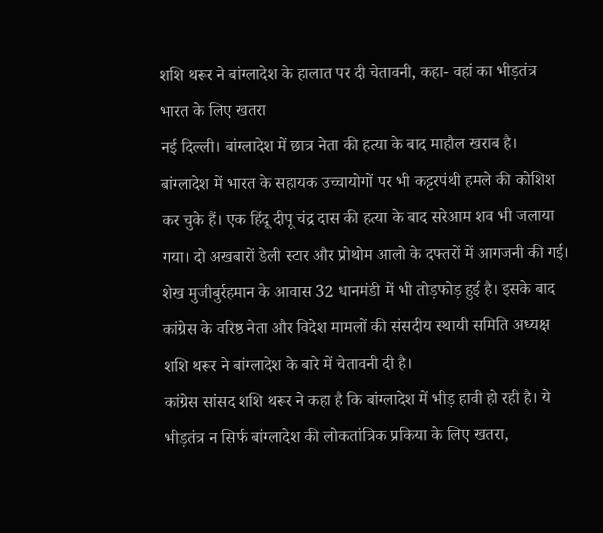शशि थरूर ने बांग्लादेश के हालात पर दी चेतावनी, कहा- वहां का भीड़तंत्र भारत के लिए खतरा
नई दिल्ली। बांग्लादेश में छात्र नेता की हत्या के बाद माहौल खराब है। बांग्लादेश में भारत के सहायक उच्चायोगों पर भी कट्टरपंथी हमले की कोशिश कर चुके हैं। एक हिंदू दीपू चंद्र दास की हत्या के बाद सरेआम शव भी जलाया गया। दो अखबारों डेली स्टार और प्रोथोम आलो के दफ्तरों में आगजनी की गई। शेख मुजीबुर्रहमान के आवास 32 धानमंडी में भी तोड़फोड़ हुई है। इसके बाद कांग्रेस के वरिष्ठ नेता और विदेश मामलों की संसदीय स्थायी समिति अध्यक्ष शशि थरूर ने बांग्लादेश के बारे में चेतावनी दी है।
कांग्रेस सांसद शशि थरूर ने कहा है कि बांग्लादेश में भीड़ हावी हो रही है। ये भीड़तंत्र न सिर्फ बांग्लादेश की लोकतांत्रिक प्रकिया के लिए खतरा,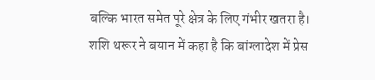बल्कि भारत समेत पूरे क्षेत्र के लिए गंभीर खतरा है। शशि थरूर ने बयान में कहा है कि बांग्लादेश में प्रेस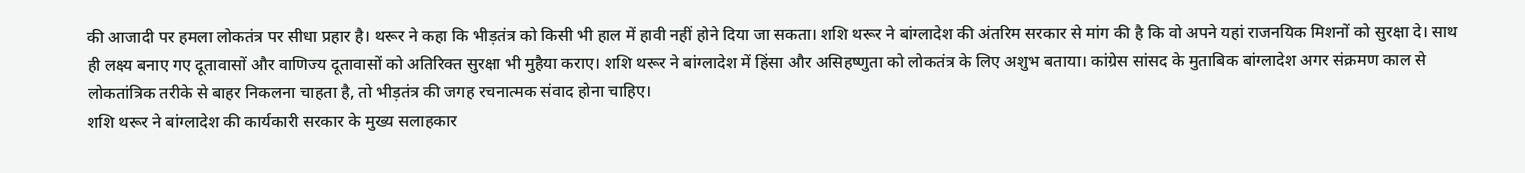की आजादी पर हमला लोकतंत्र पर सीधा प्रहार है। थरूर ने कहा कि भीड़तंत्र को किसी भी हाल में हावी नहीं होने दिया जा सकता। शशि थरूर ने बांग्लादेश की अंतरिम सरकार से मांग की है कि वो अपने यहां राजनयिक मिशनों को सुरक्षा दे। साथ ही लक्ष्य बनाए गए दूतावासों और वाणिज्य दूतावासों को अतिरिक्त सुरक्षा भी मुहैया कराए। शशि थरूर ने बांग्लादेश में हिंसा और असिहष्णुता को लोकतंत्र के लिए अशुभ बताया। कांग्रेस सांसद के मुताबिक बांग्लादेश अगर संक्रमण काल से लोकतांत्रिक तरीके से बाहर निकलना चाहता है, तो भीड़तंत्र की जगह रचनात्मक संवाद होना चाहिए।
शशि थरूर ने बांग्लादेश की कार्यकारी सरकार के मुख्य सलाहकार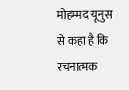मोहम्मद यूनुस से कहा है कि रचनात्मक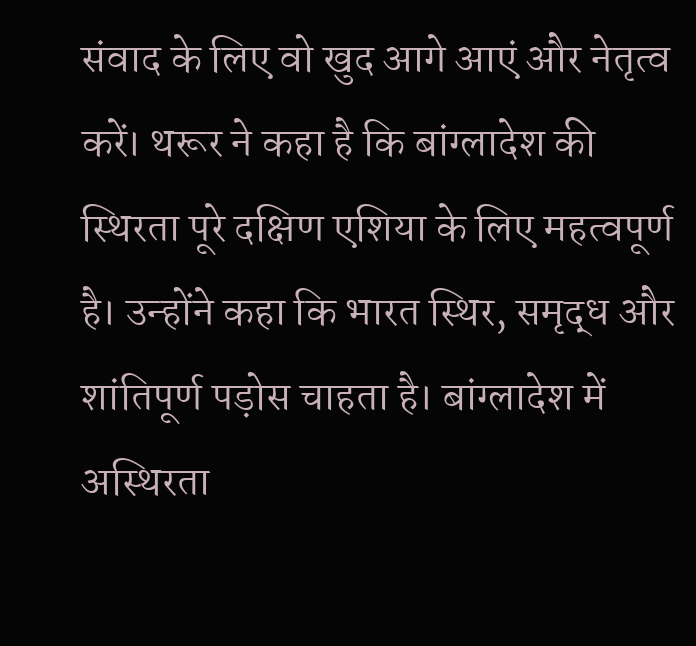संवाद के लिए वो खुद आगे आएं और नेतृत्व करें। थरूर ने कहा है कि बांग्लादेश की स्थिरता पूरे दक्षिण एशिया के लिए महत्वपूर्ण है। उन्होंने कहा कि भारत स्थिर, समृद्ध और शांतिपूर्ण पड़ोस चाहता है। बांग्लादेश में अस्थिरता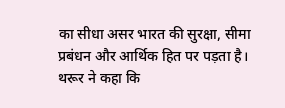का सीधा असर भारत की सुरक्षा, सीमा प्रबंधन और आर्थिक हित पर पड़ता है। थरूर ने कहा कि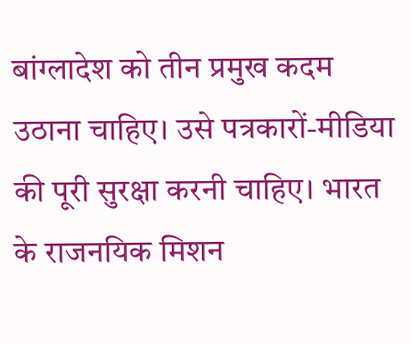बांग्लादेश को तीन प्रमुख कदम उठाना चाहिए। उसे पत्रकारों-मीडिया की पूरी सुरक्षा करनी चाहिए। भारत के राजनयिक मिशन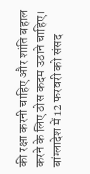की रक्षा करनी चाहिए और शांति बहाल करने के लिए ठोस कदम उठाने चाहिए। बांग्लादेश में 12 फरवरी को संसद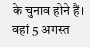के चुनाव होने हैं। वहां 5 अगस्त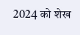2024 को शेख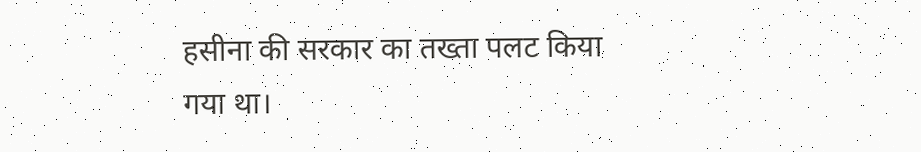हसीना की सरकार का तख्ता पलट किया गया था।